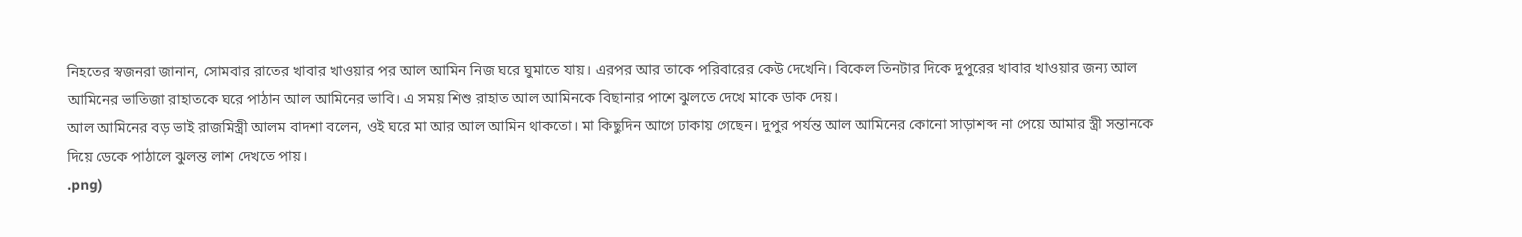নিহতের স্বজনরা জানান, সোমবার রাতের খাবার খাওয়ার পর আল আমিন নিজ ঘরে ঘুমাতে যায়। এরপর আর তাকে পরিবারের কেউ দেখেনি। বিকেল তিনটার দিকে দুপুরের খাবার খাওয়ার জন্য আল আমিনের ভাতিজা রাহাতকে ঘরে পাঠান আল আমিনের ভাবি। এ সময় শিশু রাহাত আল আমিনকে বিছানার পাশে ঝুলতে দেখে মাকে ডাক দেয়।
আল আমিনের বড় ভাই রাজমিস্ত্রী আলম বাদশা বলেন, ওই ঘরে মা আর আল আমিন থাকতো। মা কিছুদিন আগে ঢাকায় গেছেন। দুপুর পর্যন্ত আল আমিনের কোনো সাড়াশব্দ না পেয়ে আমার স্ত্রী সন্তানকে দিয়ে ডেকে পাঠালে ঝুলন্ত লাশ দেখতে পায়।
.png)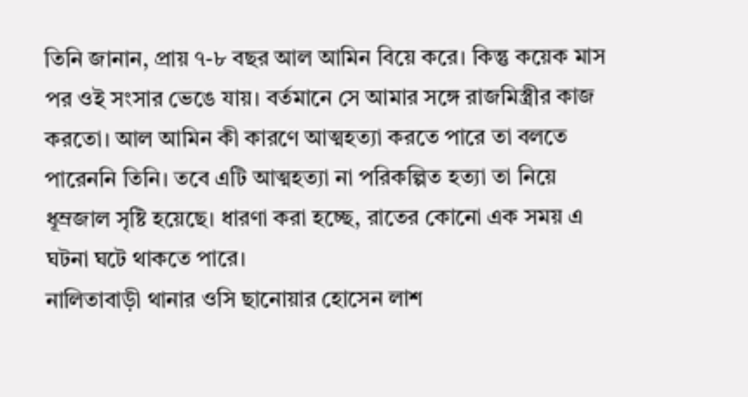তিনি জানান, প্রায় ৭-৮ বছর আল আমিন বিয়ে করে। কিন্তু কয়েক মাস পর ওই সংসার ভেঙে যায়। বর্তমানে সে আমার সঙ্গে রাজমিস্ত্রীর কাজ করতো। আল আমিন কী কারণে আত্মহত্যা করতে পারে তা বলতে পারেননি তিনি। তবে এটি আত্মহত্যা না পরিকল্পিত হত্যা তা নিয়ে ধূম্রজাল সৃষ্টি হয়েছে। ধারণা করা হচ্ছে, রাতের কোনো এক সময় এ ঘটনা ঘটে থাকতে পারে।
নালিতাবাড়ী থানার ওসি ছানোয়ার হোসেন লাশ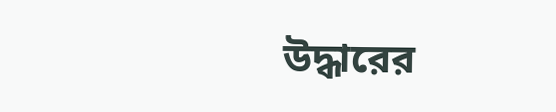উদ্ধারের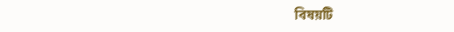বিষয়টি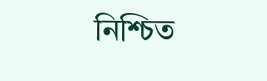নিশ্চিত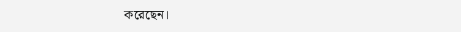করেছেন।